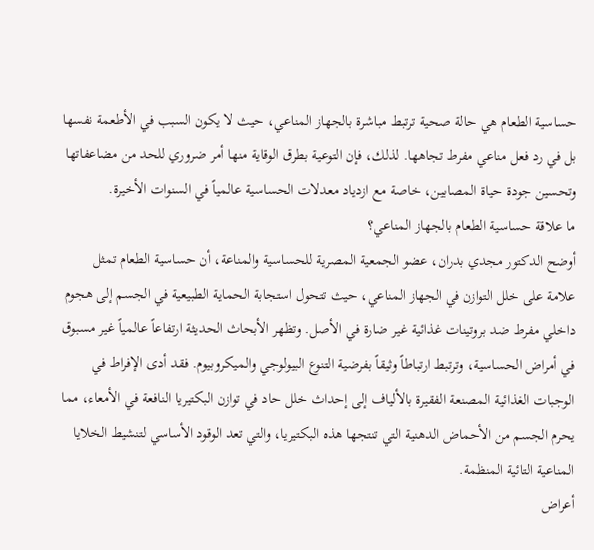حساسية الطعام هي حالة صحية ترتبط مباشرة بالجهاز المناعي، حيث لا يكون السبب في الأطعمة نفسها بل في رد فعل مناعي مفرط تجاهها. لذلك، فإن التوعية بطرق الوقاية منها أمر ضروري للحد من مضاعفاتها وتحسين جودة حياة المصابين، خاصة مع ازدياد معدلات الحساسية عالمياً في السنوات الأخيرة.
ما علاقة حساسية الطعام بالجهاز المناعي؟
أوضح الدكتور مجدي بدران، عضو الجمعية المصرية للحساسية والمناعة، أن حساسية الطعام تمثل علامة على خلل التوازن في الجهاز المناعي، حيث تتحول استجابة الحماية الطبيعية في الجسم إلى هجوم داخلي مفرط ضد بروتينات غذائية غير ضارة في الأصل. وتظهر الأبحاث الحديثة ارتفاعاً عالمياً غير مسبوق في أمراض الحساسية، وترتبط ارتباطاً وثيقاً بفرضية التنوع البيولوجي والميكروبيوم. فقد أدى الإفراط في الوجبات الغذائية المصنعة الفقيرة بالألياف إلى إحداث خلل حاد في توازن البكتيريا النافعة في الأمعاء، مما يحرم الجسم من الأحماض الدهنية التي تنتجها هذه البكتيريا، والتي تعد الوقود الأساسي لتنشيط الخلايا المناعية التائية المنظمة.
أعراض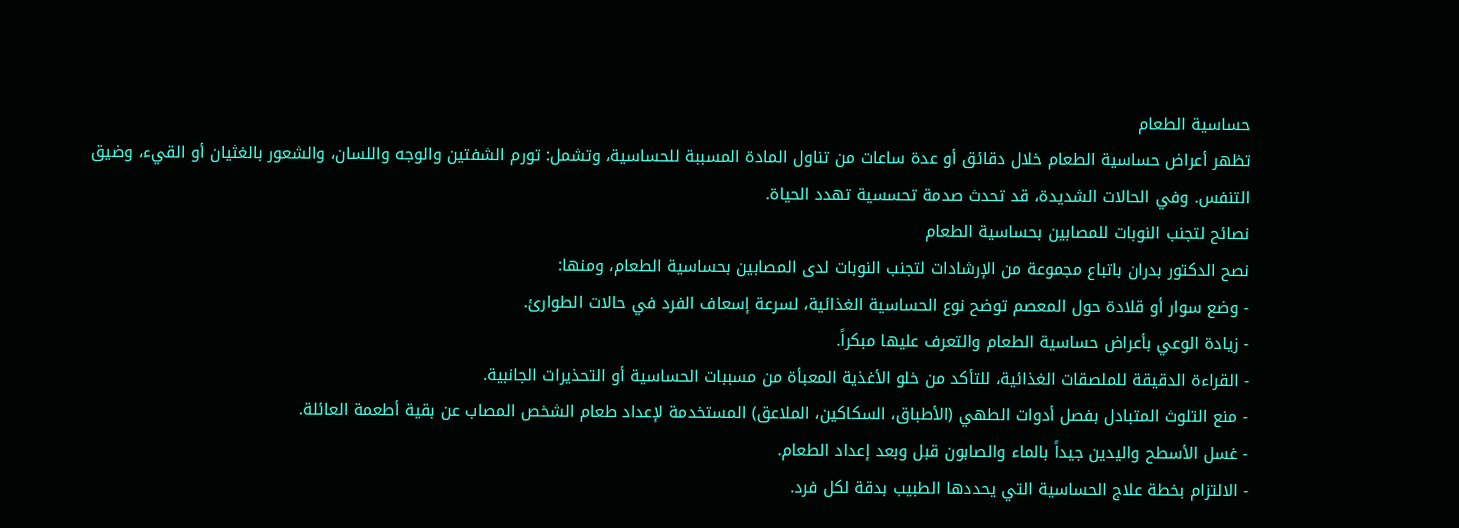حساسية الطعام
تظهر أعراض حساسية الطعام خلال دقائق أو عدة ساعات من تناول المادة المسببة للحساسية، وتشمل: تورم الشفتين والوجه واللسان، والشعور بالغثيان أو القيء، وضيق التنفس. وفي الحالات الشديدة، قد تحدث صدمة تحسسية تهدد الحياة.
نصائح لتجنب النوبات للمصابين بحساسية الطعام
نصح الدكتور بدران باتباع مجموعة من الإرشادات لتجنب النوبات لدى المصابين بحساسية الطعام، ومنها:
- وضع سوار أو قلادة حول المعصم توضح نوع الحساسية الغذائية، لسرعة إسعاف الفرد في حالات الطوارئ.
- زيادة الوعي بأعراض حساسية الطعام والتعرف عليها مبكراً.
- القراءة الدقيقة للملصقات الغذائية، للتأكد من خلو الأغذية المعبأة من مسببات الحساسية أو التحذيرات الجانبية.
- منع التلوث المتبادل بفصل أدوات الطهي (الأطباق، السكاكين، الملاعق) المستخدمة لإعداد طعام الشخص المصاب عن بقية أطعمة العائلة.
- غسل الأسطح واليدين جيداً بالماء والصابون قبل وبعد إعداد الطعام.
- الالتزام بخطة علاج الحساسية التي يحددها الطبيب بدقة لكل فرد.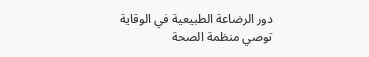دور الرضاعة الطبيعية في الوقاية
توصي منظمة الصحة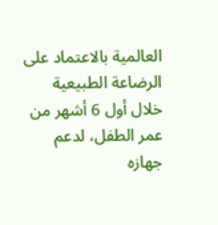العالمية بالاعتماد على الرضاعة الطبيعية خلال أول 6 أشهر من عمر الطفل، لدعم جهازه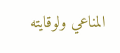المناعي ولوقايته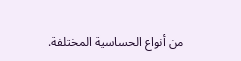من أنواع الحساسية المختلفة.